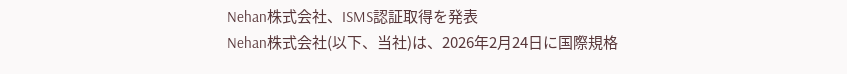Nehan株式会社、ISMS認証取得を発表
Nehan株式会社(以下、当社)は、2026年2月24日に国際規格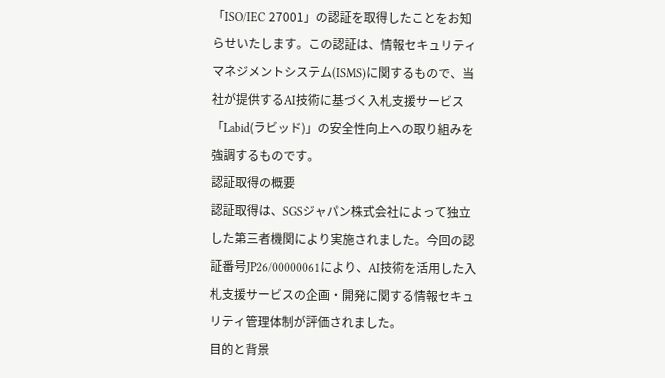「ISO/IEC 27001」の認証を取得したことをお知らせいたします。この認証は、情報セキュリティマネジメントシステム(ISMS)に関するもので、当社が提供するAI技術に基づく入札支援サービス「Labid(ラビッド)」の安全性向上への取り組みを強調するものです。
認証取得の概要
認証取得は、SGSジャパン株式会社によって独立した第三者機関により実施されました。今回の認証番号JP26/00000061により、AI技術を活用した入札支援サービスの企画・開発に関する情報セキュリティ管理体制が評価されました。
目的と背景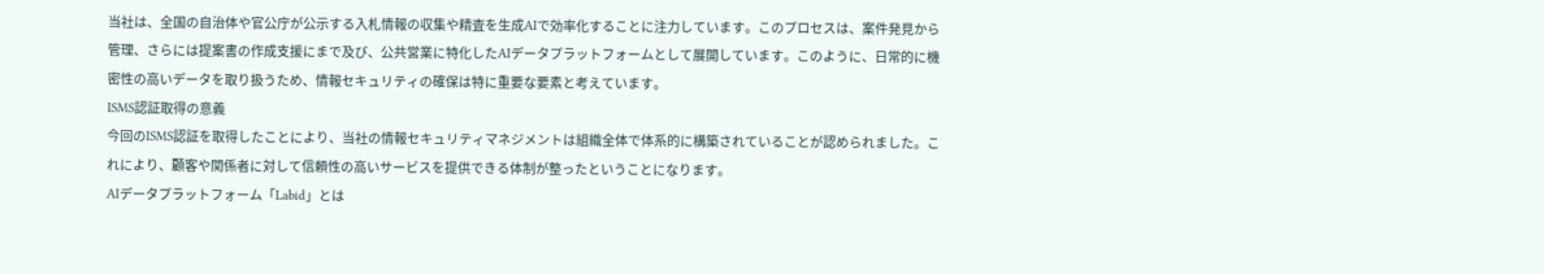当社は、全国の自治体や官公庁が公示する入札情報の収集や精査を生成AIで効率化することに注力しています。このプロセスは、案件発見から管理、さらには提案書の作成支援にまで及び、公共営業に特化したAIデータプラットフォームとして展開しています。このように、日常的に機密性の高いデータを取り扱うため、情報セキュリティの確保は特に重要な要素と考えています。
ISMS認証取得の意義
今回のISMS認証を取得したことにより、当社の情報セキュリティマネジメントは組織全体で体系的に構築されていることが認められました。これにより、顧客や関係者に対して信頼性の高いサービスを提供できる体制が整ったということになります。
AIデータプラットフォーム「Labid」とは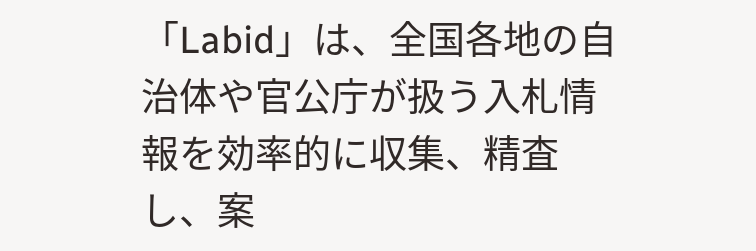「Labid」は、全国各地の自治体や官公庁が扱う入札情報を効率的に収集、精査し、案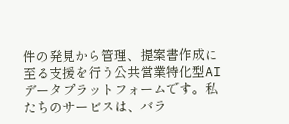件の発見から管理、提案書作成に至る支援を行う公共営業特化型AIデータプラットフォームです。私たちのサービスは、バラ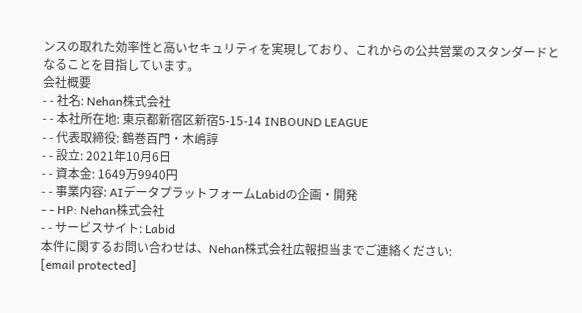ンスの取れた効率性と高いセキュリティを実現しており、これからの公共営業のスタンダードとなることを目指しています。
会社概要
- - 社名: Nehan株式会社
- - 本社所在地: 東京都新宿区新宿5-15-14 INBOUND LEAGUE
- - 代表取締役: 鶴巻百門・木嶋諄
- - 設立: 2021年10月6日
- - 資本金: 1649万9940円
- - 事業内容: AIデータプラットフォームLabidの企画・開発
- - HP: Nehan株式会社
- - サービスサイト: Labid
本件に関するお問い合わせは、Nehan株式会社広報担当までご連絡ください:
[email protected]